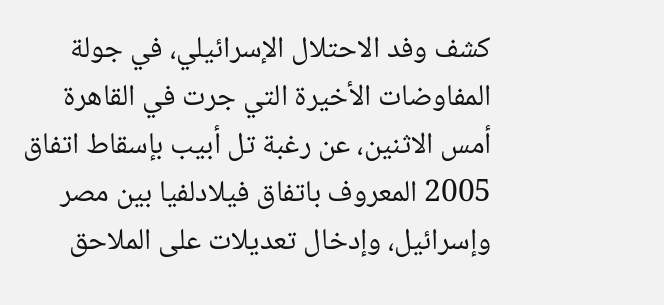كشف وفد الاحتلال الإسرائيلي، في جولة المفاوضات الأخيرة التي جرت في القاهرة أمس الاثنين، عن رغبة تل أبيب بإسقاط اتفاق 2005 المعروف باتفاق فيلادلفيا بين مصر وإسرائيل، وإدخال تعديلات على الملاحق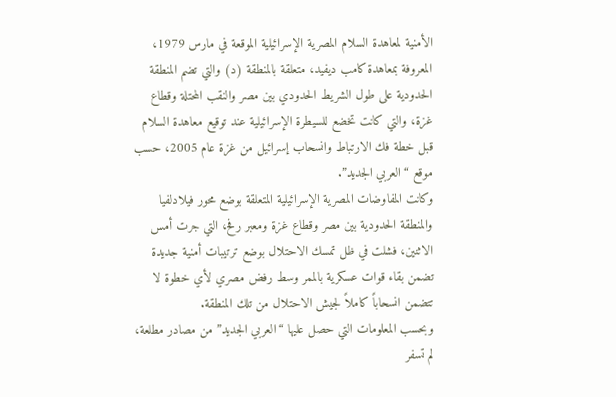الأمنية لمعاهدة السلام المصرية الإسرائيلية الموقعة في مارس 1979، المعروفة بمعاهدة كامب ديفيد، متعلقة بالمنطقة (د) والتي تضم المنطقة الحدودية على طول الشريط الحدودي بين مصر والنقب المحتلة وقطاع غزة، والتي كانت تخضع للسيطرة الإسرائيلية عند توقيع معاهدة السلام قبل خطة فك الارتباط وانسحاب إسرائيل من غزة عام 2005، حسب موقع “العربي الجديد”.
وكانت المفاوضات المصرية الإسرائيلية المتعلقة بوضع محور فيلادلفيا والمنطقة الحدودية بين مصر وقطاع غزة ومعبر رفح، التي جرت أمس الاثنين، فشلت في ظل تمسك الاحتلال بوضع ترتيبات أمنية جديدة تضمن بقاء قوات عسكرية بالممر وسط رفض مصري لأي خطوة لا تتضمن انسحاباً كاملاً لجيش الاحتلال من تلك المنطقة.
وبحسب المعلومات التي حصل عليها “العربي الجديد” من مصادر مطلعة، لم تسفر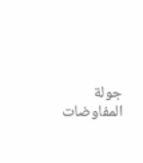جولة المفاوضات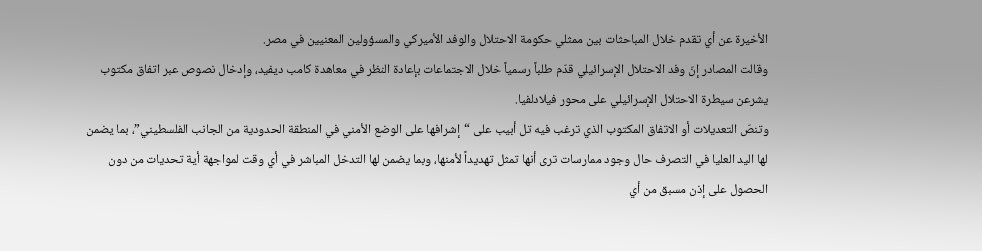الأخيرة عن أي تقدم خلال المباحثات بين ممثلي حكومة الاحتلال والوفد الأميركي والمسؤولين المعنيين في مصر.
وقالت المصادر إنّ وفد الاحتلال الإسرائيلي قدّم طلباً رسمياً خلال الاجتماعات بإعادة النظر في معاهدة كامب ديفيد، وإدخال نصوص عبر اتفاق مكتوب يشرعن سيطرة الاحتلال الإسرائيلي على محور فيلادلفيا.
وتنصّ التعديلات أو الاتفاق المكتوب الذي ترغب فيه تل أبيب على “إشرافها على الوضع الأمني في المنطقة الحدودية من الجانب الفلسطيني”، بما يضمن لها اليد العليا في التصرف حال وجود ممارسات ترى أنها تمثل تهديداً لأمنها، وبما يضمن لها التدخل المباشر في أي وقت لمواجهة أية تحديات من دون الحصول على إذن مسبق من أي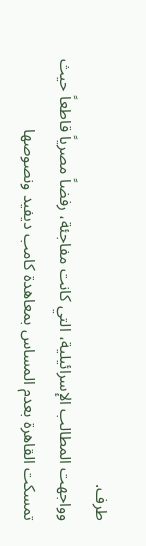طرف.
وواجهت المطالب الإسرائيلية، التي كانت مفاجئة، رفضاً مصرياً قاطعاً حيث تمسكت القاهرة بعدم المساس بمعاهدة كامب ديفيد ونصوصها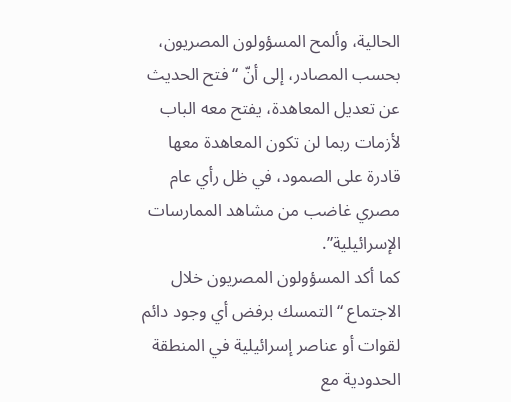الحالية، وألمح المسؤولون المصريون، بحسب المصادر، إلى أنّ “فتح الحديث عن تعديل المعاهدة، يفتح معه الباب لأزمات ربما لن تكون المعاهدة معها قادرة على الصمود، في ظل رأي عام مصري غاضب من مشاهد الممارسات الإسرائيلية”.
كما أكد المسؤولون المصريون خلال الاجتماع “التمسك برفض أي وجود دائم لقوات أو عناصر إسرائيلية في المنطقة الحدودية مع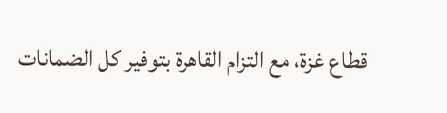قطاع غزة، مع التزام القاهرة بتوفير كل الضمانات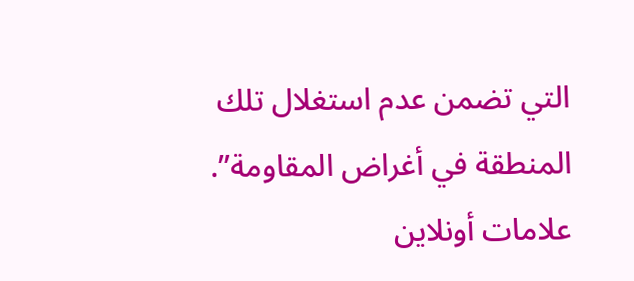التي تضمن عدم استغلال تلك المنطقة في أغراض المقاومة”.
علامات أونلاين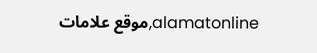alamatonline,موقع علامات